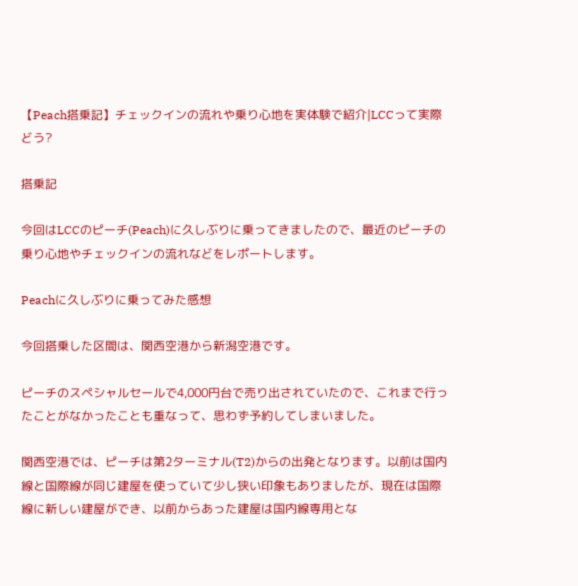【Peach搭乗記】チェックインの流れや乗り心地を実体験で紹介|LCCって実際どう?

搭乗記

今回はLCCのピーチ(Peach)に久しぶりに乗ってきましたので、最近のピーチの乗り心地やチェックインの流れなどをレポートします。

Peachに久しぶりに乗ってみた感想

今回搭乗した区間は、関西空港から新潟空港です。

ピーチのスペシャルセールで4,000円台で売り出されていたので、これまで行ったことがなかったことも重なって、思わず予約してしまいました。

関西空港では、ピーチは第2ターミナル(T2)からの出発となります。以前は国内線と国際線が同じ建屋を使っていて少し狭い印象もありましたが、現在は国際線に新しい建屋ができ、以前からあった建屋は国内線専用とな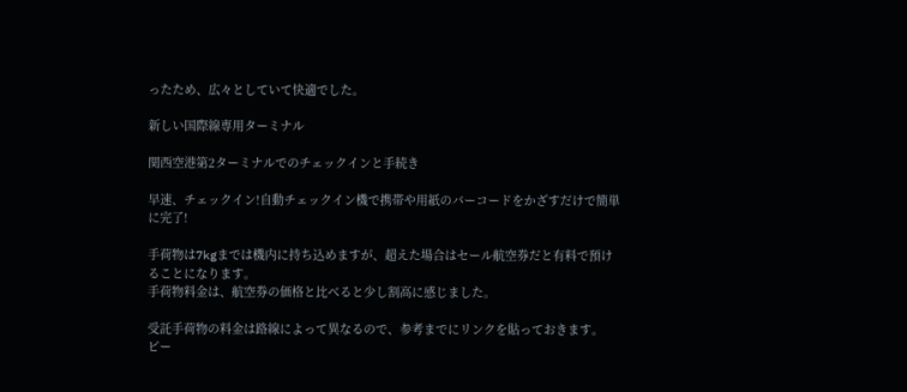ったため、広々としていて快適でした。

新しい国際線専用ターミナル

関西空港第2ターミナルでのチェックインと手続き

早速、チェックイン!自動チェックイン機で携帯や用紙のバーコードをかざすだけで簡単に完了!

手荷物は7kgまでは機内に持ち込めますが、超えた場合はセール航空券だと有料で預けることになります。
手荷物料金は、航空券の価格と比べると少し割高に感じました。

受託手荷物の料金は路線によって異なるので、参考までにリンクを貼っておきます。
ピー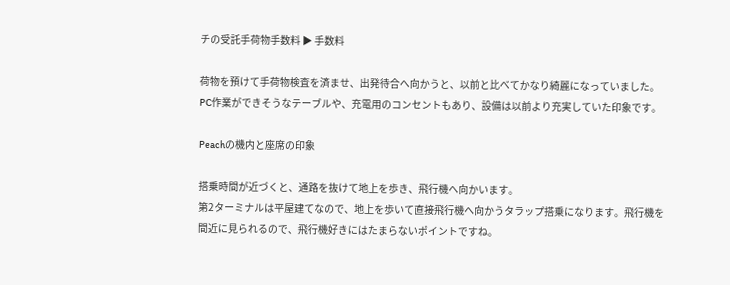チの受託手荷物手数料 ▶ 手数料

荷物を預けて手荷物検査を済ませ、出発待合へ向かうと、以前と比べてかなり綺麗になっていました。
PC作業ができそうなテーブルや、充電用のコンセントもあり、設備は以前より充実していた印象です。

Peachの機内と座席の印象

搭乗時間が近づくと、通路を抜けて地上を歩き、飛行機へ向かいます。
第2ターミナルは平屋建てなので、地上を歩いて直接飛行機へ向かうタラップ搭乗になります。飛行機を間近に見られるので、飛行機好きにはたまらないポイントですね。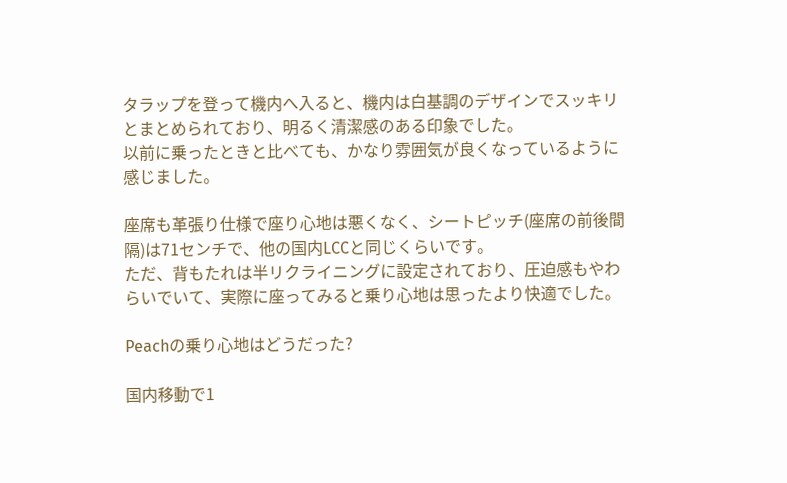タラップを登って機内へ入ると、機内は白基調のデザインでスッキリとまとめられており、明るく清潔感のある印象でした。
以前に乗ったときと比べても、かなり雰囲気が良くなっているように感じました。

座席も革張り仕様で座り心地は悪くなく、シートピッチ(座席の前後間隔)は71センチで、他の国内LCCと同じくらいです。
ただ、背もたれは半リクライニングに設定されており、圧迫感もやわらいでいて、実際に座ってみると乗り心地は思ったより快適でした。

Peachの乗り心地はどうだった?

国内移動で1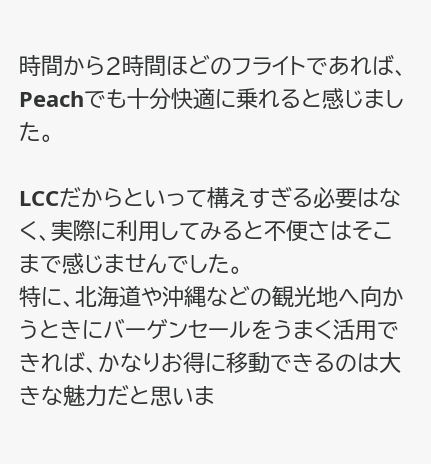時間から2時間ほどのフライトであれば、Peachでも十分快適に乗れると感じました。

LCCだからといって構えすぎる必要はなく、実際に利用してみると不便さはそこまで感じませんでした。
特に、北海道や沖縄などの観光地へ向かうときにバーゲンセールをうまく活用できれば、かなりお得に移動できるのは大きな魅力だと思いま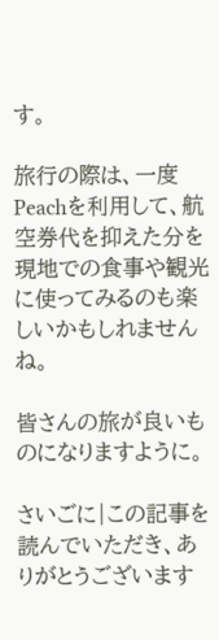す。

旅行の際は、一度Peachを利用して、航空券代を抑えた分を現地での食事や観光に使ってみるのも楽しいかもしれませんね。

皆さんの旅が良いものになりますように。

さいごに|この記事を読んでいただき、ありがとうございます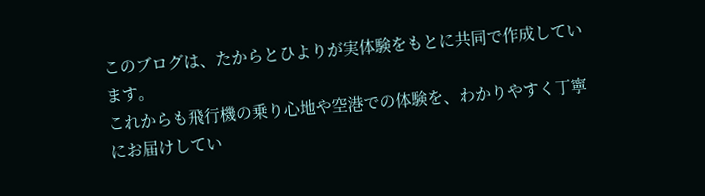このブログは、たからとひよりが実体験をもとに共同で作成しています。
これからも飛行機の乗り心地や空港での体験を、わかりやすく丁寧にお届けしてい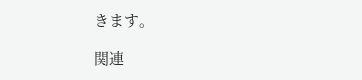きます。

関連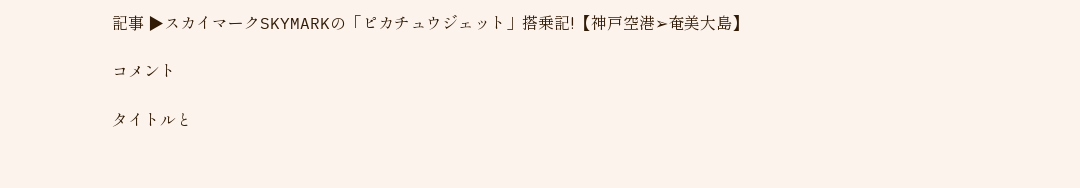記事 ▶スカイマークSKYMARKの「ピカチュウジェット」搭乗記!【神戸空港➢奄美大島】

コメント

タイトルと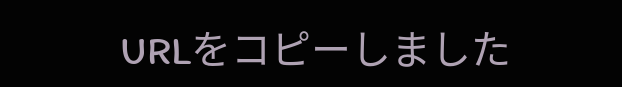URLをコピーしました